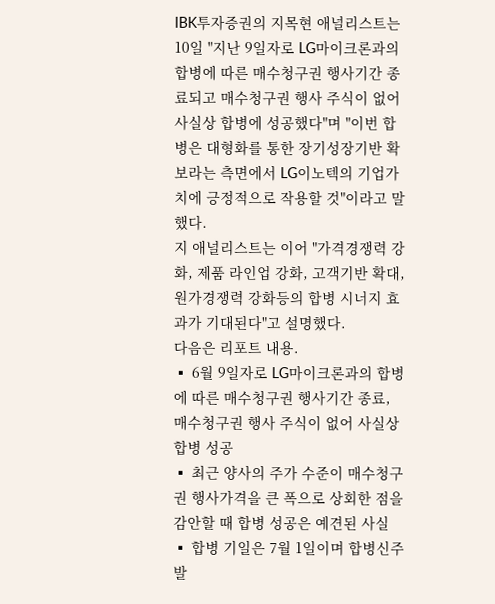IBK투자증권의 지목현 애널리스트는 10일 "지난 9일자로 LG마이크론과의 합병에 따른 매수청구권 행사기간 종료되고 매수청구권 행사 주식이 없어 사실상 합병에 성공했다"며 "이번 합병은 대형화를 통한 장기성장기반 확보라는 측면에서 LG이노텍의 기업가치에 긍정적으로 작용할 것"이라고 말했다.
지 애널리스트는 이어 "가격경쟁력 강화, 제품 라인업 강화, 고객기반 확대, 원가경쟁력 강화등의 합병 시너지 효과가 기대된다"고 설명했다.
다음은 리포트 내용.
▪ 6월 9일자로 LG마이크론과의 합병에 따른 매수청구권 행사기간 종료,
매수청구권 행사 주식이 없어 사실상 합병 성공
▪ 최근 양사의 주가 수준이 매수청구권 행사가격을 큰 폭으로 상회한 점을
감안할 때 합병 성공은 예견된 사실
▪ 합병 기일은 7월 1일이며 합병신주 발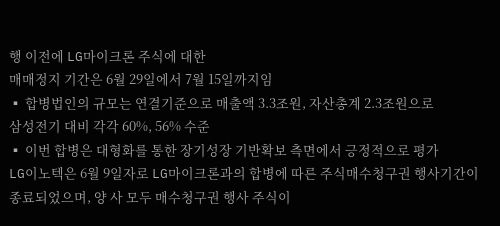행 이전에 LG마이크론 주식에 대한
매매정지 기간은 6월 29일에서 7월 15일까지임
▪ 합병법인의 규모는 연결기준으로 매출액 3.3조원, 자산총계 2.3조원으로
삼성전기 대비 각각 60%, 56% 수준
▪ 이번 합병은 대형화를 통한 장기성장 기반확보 측면에서 긍정적으로 평가
LG이노텍은 6월 9일자로 LG마이크론과의 합병에 따른 주식매수청구권 행사기간이 종료되었으며, 양 사 모두 매수청구권 행사 주식이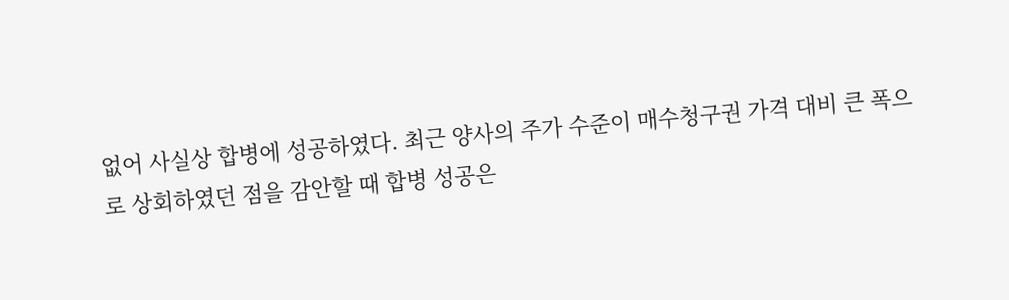없어 사실상 합병에 성공하였다. 최근 양사의 주가 수준이 매수청구권 가격 대비 큰 폭으로 상회하였던 점을 감안할 때 합병 성공은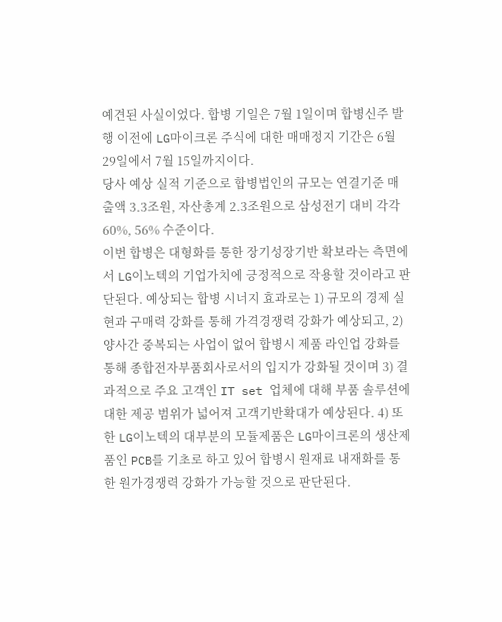예견된 사실이었다. 합병 기일은 7월 1일이며 합병신주 발행 이전에 LG마이크론 주식에 대한 매매정지 기간은 6월 29일에서 7월 15일까지이다.
당사 예상 실적 기준으로 합병법인의 규모는 연결기준 매출액 3.3조원, 자산총계 2.3조원으로 삼성전기 대비 각각 60%, 56% 수준이다.
이번 합병은 대형화를 통한 장기성장기반 확보라는 측면에서 LG이노텍의 기업가치에 긍정적으로 작용할 것이라고 판단된다. 예상되는 합병 시너지 효과로는 1) 규모의 경제 실현과 구매력 강화를 통해 가격경쟁력 강화가 예상되고, 2) 양사간 중복되는 사업이 없어 합병시 제품 라인업 강화를 통해 종합전자부품회사로서의 입지가 강화될 것이며 3) 결과적으로 주요 고객인 IT set 업체에 대해 부품 솔루션에 대한 제공 범위가 넓어져 고객기반확대가 예상된다. 4) 또한 LG이노텍의 대부분의 모듈제품은 LG마이크론의 생산제품인 PCB를 기초로 하고 있어 합병시 원재료 내재화를 통한 원가경쟁력 강화가 가능할 것으로 판단된다.